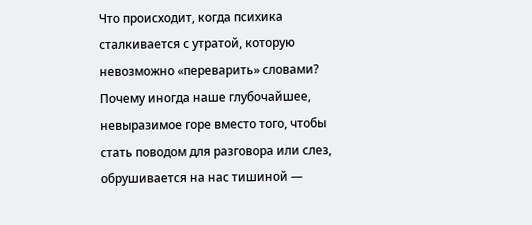Что происходит, когда психика сталкивается с утратой, которую невозможно «переварить» словами? Почему иногда наше глубочайшее, невыразимое горе вместо того, чтобы стать поводом для разговора или слез, обрушивается на нас тишиной —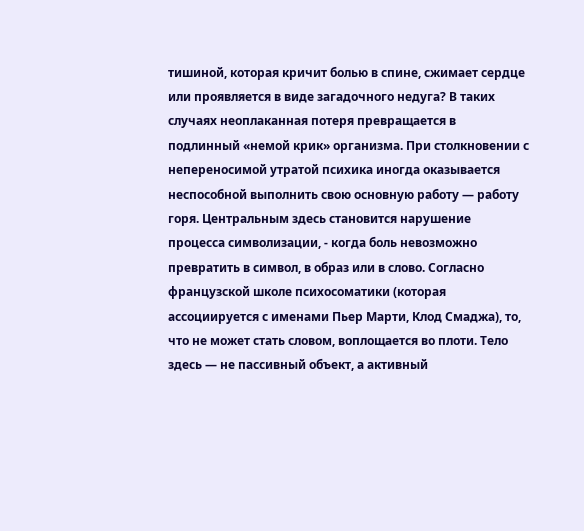тишиной, которая кричит болью в спине, сжимает сердце или проявляется в виде загадочного недуга? В таких случаях неоплаканная потеря превращается в подлинный «немой крик» организма. При столкновении с непереносимой утратой психика иногда оказывается неспособной выполнить свою основную работу — работу горя. Центральным здесь становится нарушение процесса символизации, - когда боль невозможно превратить в символ, в образ или в слово. Согласно французской школе психосоматики (которая ассоциируется с именами Пьер Марти, Клод Смаджа), то, что не может стать словом, воплощается во плоти. Тело здесь — не пассивный объект, а активный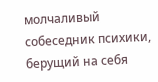молчаливый собеседник психики, берущий на себя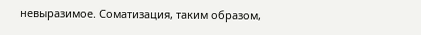невыразимое. Соматизация, таким образом,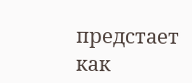предстает как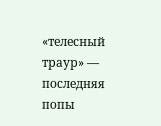«телесный траур» — последняя попы